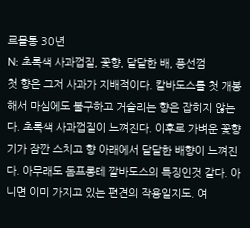르몰통 30년
N: 초록색 사과껍질, 꽃향, 달달한 배, 풍선껌
첫 향은 그저 사과가 지배적이다. 칼바도스를 첫 개봉해서 마심에도 불구하고 거슬리는 향은 잡히지 않는다. 초록색 사과껍질이 느껴진다. 이후로 가벼운 꽃향기가 잠깐 스치고 향 아래에서 달달한 배향이 느껴진다. 아무래도 돔프롱테 깔바도스의 특징인것 같다. 아니면 이미 가지고 있는 편견의 작용일지도. 여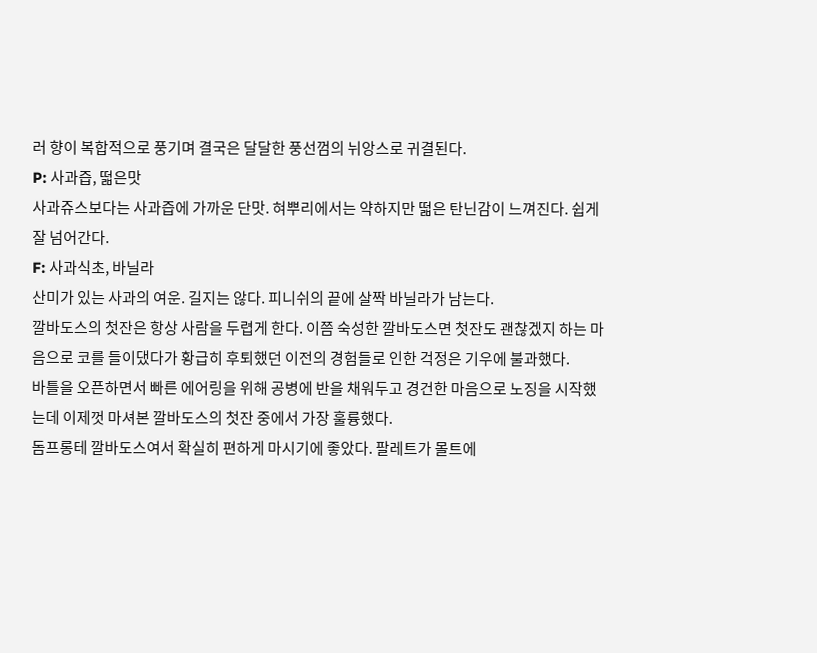러 향이 복합적으로 풍기며 결국은 달달한 풍선껌의 뉘앙스로 귀결된다.
P: 사과즙, 떫은맛
사과쥬스보다는 사과즙에 가까운 단맛. 혀뿌리에서는 약하지만 떫은 탄닌감이 느껴진다. 쉽게 잘 넘어간다.
F: 사과식초, 바닐라
산미가 있는 사과의 여운. 길지는 않다. 피니쉬의 끝에 살짝 바닐라가 남는다.
깔바도스의 첫잔은 항상 사람을 두렵게 한다. 이쯤 숙성한 깔바도스면 첫잔도 괜찮겠지 하는 마음으로 코를 들이댔다가 황급히 후퇴했던 이전의 경험들로 인한 걱정은 기우에 불과했다.
바틀을 오픈하면서 빠른 에어링을 위해 공병에 반을 채워두고 경건한 마음으로 노징을 시작했는데 이제껏 마셔본 깔바도스의 첫잔 중에서 가장 훌륭했다.
돔프롱테 깔바도스여서 확실히 편하게 마시기에 좋았다. 팔레트가 몰트에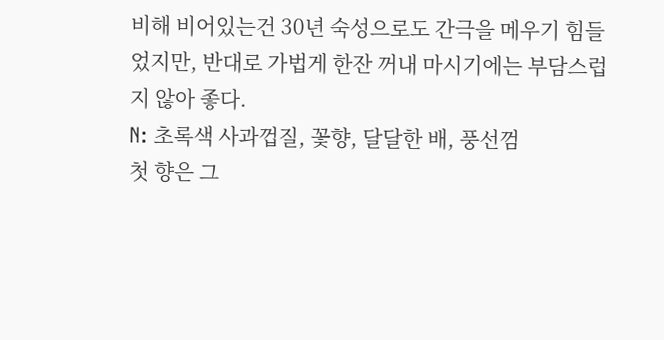비해 비어있는건 30년 숙성으로도 간극을 메우기 힘들었지만, 반대로 가법게 한잔 꺼내 마시기에는 부담스럽지 않아 좋다.
N: 초록색 사과껍질, 꽃향, 달달한 배, 풍선껌
첫 향은 그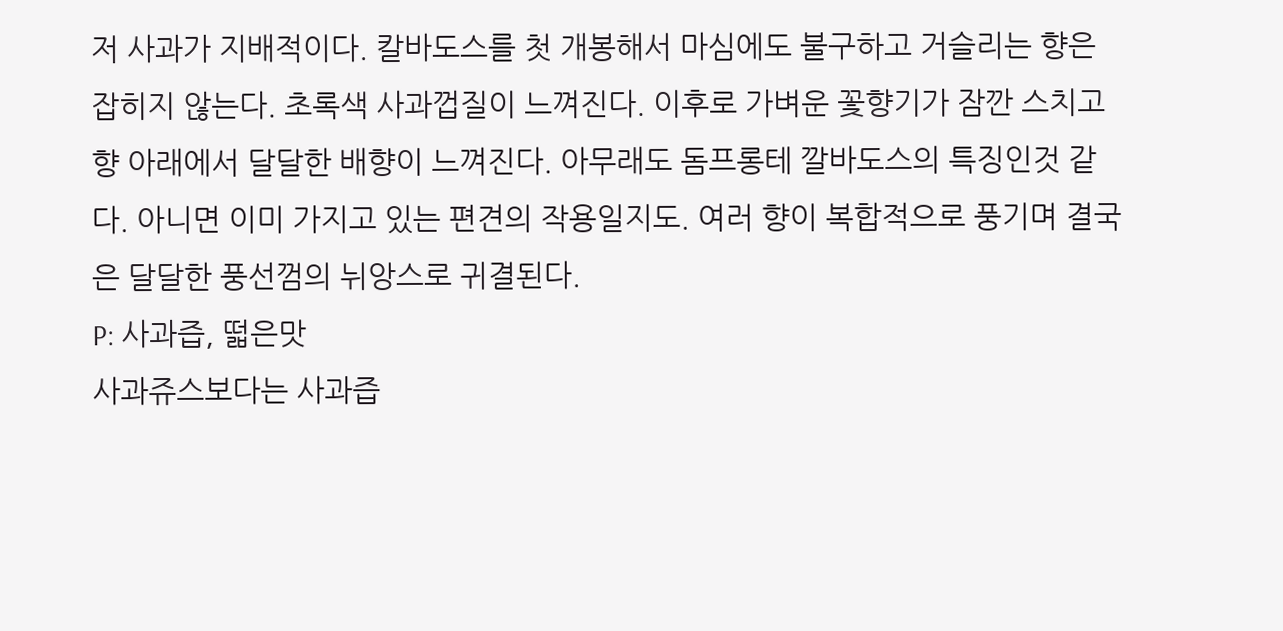저 사과가 지배적이다. 칼바도스를 첫 개봉해서 마심에도 불구하고 거슬리는 향은 잡히지 않는다. 초록색 사과껍질이 느껴진다. 이후로 가벼운 꽃향기가 잠깐 스치고 향 아래에서 달달한 배향이 느껴진다. 아무래도 돔프롱테 깔바도스의 특징인것 같다. 아니면 이미 가지고 있는 편견의 작용일지도. 여러 향이 복합적으로 풍기며 결국은 달달한 풍선껌의 뉘앙스로 귀결된다.
P: 사과즙, 떫은맛
사과쥬스보다는 사과즙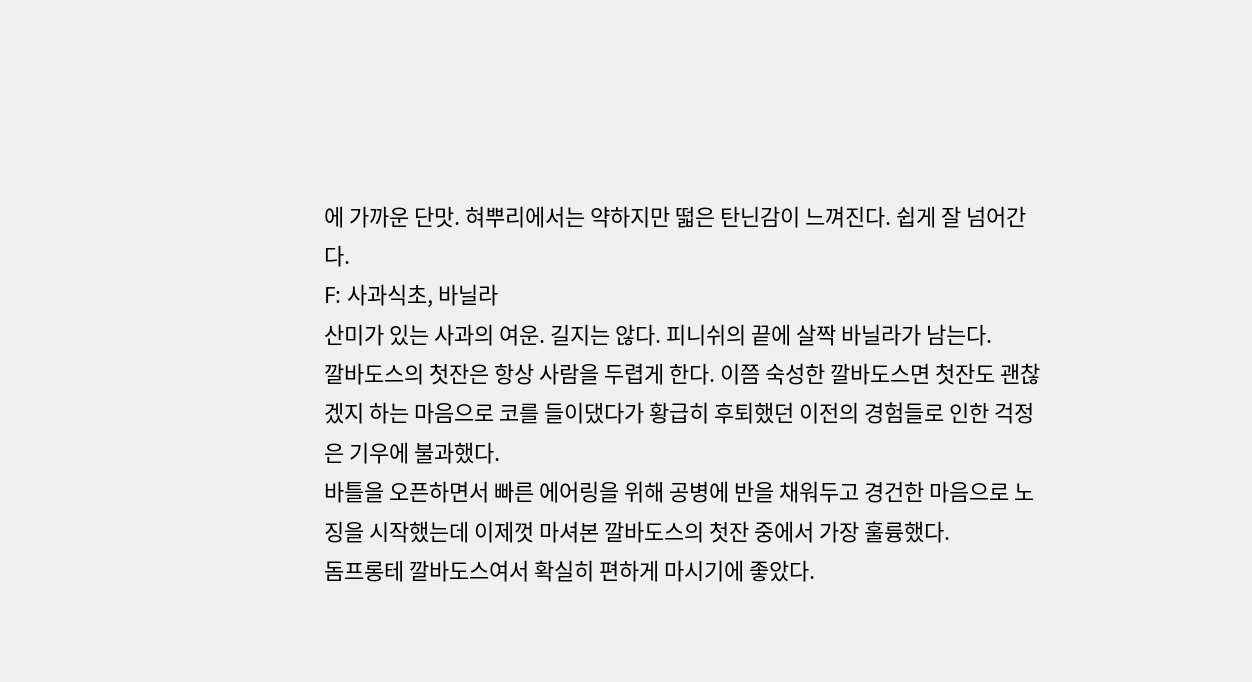에 가까운 단맛. 혀뿌리에서는 약하지만 떫은 탄닌감이 느껴진다. 쉽게 잘 넘어간다.
F: 사과식초, 바닐라
산미가 있는 사과의 여운. 길지는 않다. 피니쉬의 끝에 살짝 바닐라가 남는다.
깔바도스의 첫잔은 항상 사람을 두렵게 한다. 이쯤 숙성한 깔바도스면 첫잔도 괜찮겠지 하는 마음으로 코를 들이댔다가 황급히 후퇴했던 이전의 경험들로 인한 걱정은 기우에 불과했다.
바틀을 오픈하면서 빠른 에어링을 위해 공병에 반을 채워두고 경건한 마음으로 노징을 시작했는데 이제껏 마셔본 깔바도스의 첫잔 중에서 가장 훌륭했다.
돔프롱테 깔바도스여서 확실히 편하게 마시기에 좋았다.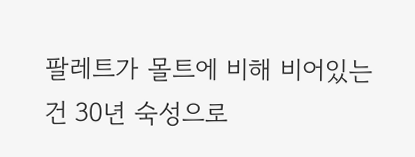팔레트가 몰트에 비해 비어있는건 30년 숙성으로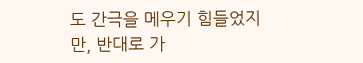도 간극을 메우기 힘들었지만, 반대로 가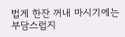법게 한잔 꺼내 마시기에는 부담스럽지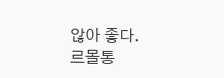않아 좋다.
르몰통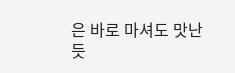은 바로 마셔도 맛난듯